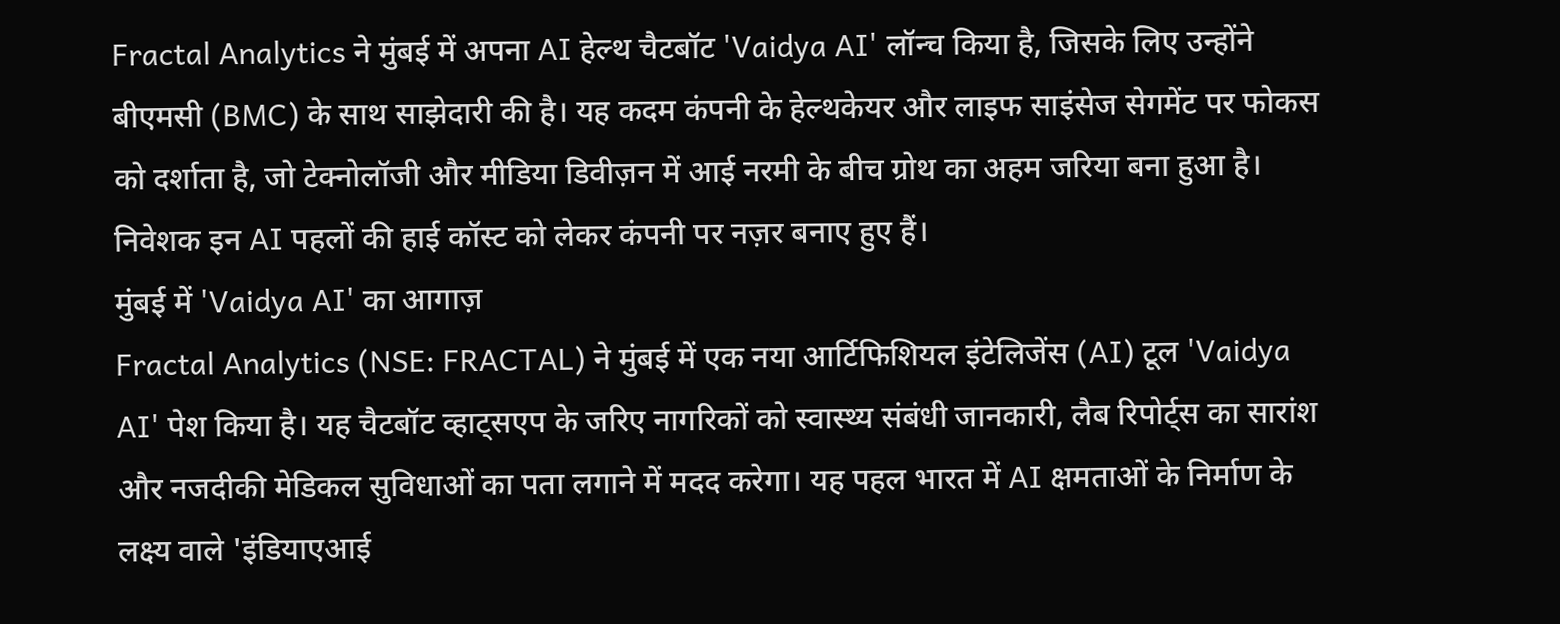Fractal Analytics ने मुंबई में अपना AI हेल्थ चैटबॉट 'Vaidya AI' लॉन्च किया है, जिसके लिए उन्होंने बीएमसी (BMC) के साथ साझेदारी की है। यह कदम कंपनी के हेल्थकेयर और लाइफ साइंसेज सेगमेंट पर फोकस को दर्शाता है, जो टेक्नोलॉजी और मीडिया डिवीज़न में आई नरमी के बीच ग्रोथ का अहम जरिया बना हुआ है। निवेशक इन AI पहलों की हाई कॉस्ट को लेकर कंपनी पर नज़र बनाए हुए हैं।
मुंबई में 'Vaidya AI' का आगाज़
Fractal Analytics (NSE: FRACTAL) ने मुंबई में एक नया आर्टिफिशियल इंटेलिजेंस (AI) टूल 'Vaidya AI' पेश किया है। यह चैटबॉट व्हाट्सएप के जरिए नागरिकों को स्वास्थ्य संबंधी जानकारी, लैब रिपोर्ट्स का सारांश और नजदीकी मेडिकल सुविधाओं का पता लगाने में मदद करेगा। यह पहल भारत में AI क्षमताओं के निर्माण के लक्ष्य वाले 'इंडियाएआई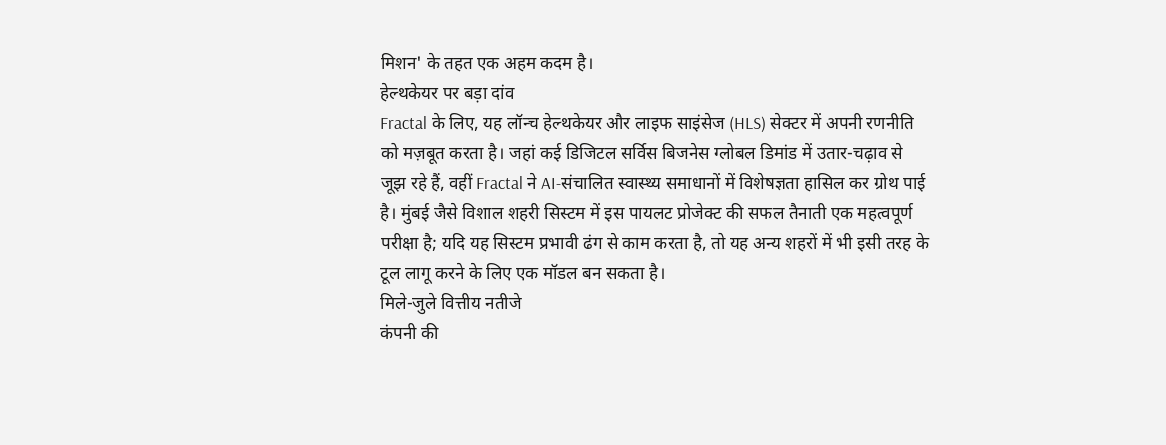मिशन' के तहत एक अहम कदम है।
हेल्थकेयर पर बड़ा दांव
Fractal के लिए, यह लॉन्च हेल्थकेयर और लाइफ साइंसेज (HLS) सेक्टर में अपनी रणनीति को मज़बूत करता है। जहां कई डिजिटल सर्विस बिजनेस ग्लोबल डिमांड में उतार-चढ़ाव से जूझ रहे हैं, वहीं Fractal ने AI-संचालित स्वास्थ्य समाधानों में विशेषज्ञता हासिल कर ग्रोथ पाई है। मुंबई जैसे विशाल शहरी सिस्टम में इस पायलट प्रोजेक्ट की सफल तैनाती एक महत्वपूर्ण परीक्षा है; यदि यह सिस्टम प्रभावी ढंग से काम करता है, तो यह अन्य शहरों में भी इसी तरह के टूल लागू करने के लिए एक मॉडल बन सकता है।
मिले-जुले वित्तीय नतीजे
कंपनी की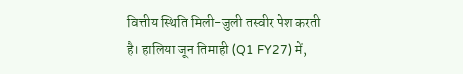वित्तीय स्थिति मिली-जुली तस्वीर पेश करती है। हालिया जून तिमाही (Q1 FY27) में,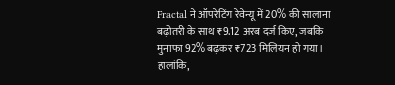Fractal ने ऑपरेटिंग रेवेन्यू में 20% की सालाना बढ़ोतरी के साथ ₹9.12 अरब दर्ज किए, जबकि मुनाफा 92% बढ़कर ₹723 मिलियन हो गया। हालांकि,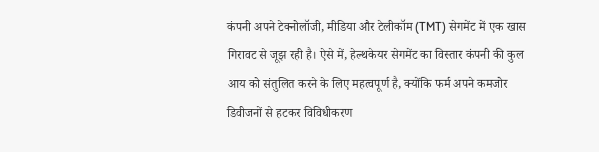कंपनी अपने टेक्नोलॉजी, मीडिया और टेलीकॉम (TMT) सेगमेंट में एक खास गिरावट से जूझ रही है। ऐसे में, हेल्थकेयर सेगमेंट का विस्तार कंपनी की कुल आय को संतुलित करने के लिए महत्वपूर्ण है, क्योंकि फर्म अपने कमजोर डिवीजनों से हटकर विविधीकरण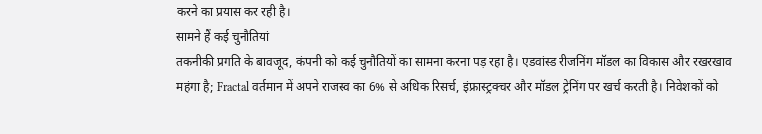करने का प्रयास कर रही है।
सामने हैं कई चुनौतियां
तकनीकी प्रगति के बावजूद, कंपनी को कई चुनौतियों का सामना करना पड़ रहा है। एडवांस्ड रीजनिंग मॉडल का विकास और रखरखाव महंगा है; Fractal वर्तमान में अपने राजस्व का 6% से अधिक रिसर्च, इंफ्रास्ट्रक्चर और मॉडल ट्रेनिंग पर खर्च करती है। निवेशकों को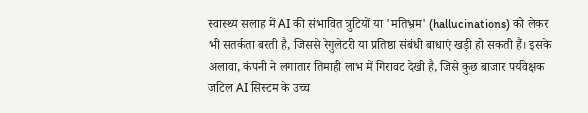स्वास्थ्य सलाह में AI की संभावित त्रुटियों या 'मतिभ्रम' (hallucinations) को लेकर भी सतर्कता बरती है, जिससे रेगुलेटरी या प्रतिष्ठा संबंधी बाधाएं खड़ी हो सकती हैं। इसके अलावा, कंपनी ने लगातार तिमाही लाभ में गिरावट देखी है, जिसे कुछ बाजार पर्यवेक्षक जटिल AI सिस्टम के उच्च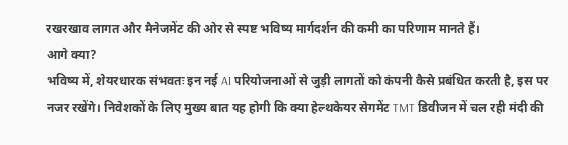रखरखाव लागत और मैनेजमेंट की ओर से स्पष्ट भविष्य मार्गदर्शन की कमी का परिणाम मानते हैं।
आगे क्या?
भविष्य में, शेयरधारक संभवतः इन नई AI परियोजनाओं से जुड़ी लागतों को कंपनी कैसे प्रबंधित करती है, इस पर नजर रखेंगे। निवेशकों के लिए मुख्य बात यह होगी कि क्या हेल्थकेयर सेगमेंट TMT डिवीजन में चल रही मंदी की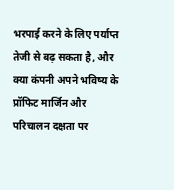भरपाई करने के लिए पर्याप्त तेजी से बढ़ सकता है, और क्या कंपनी अपने भविष्य के प्रॉफिट मार्जिन और परिचालन दक्षता पर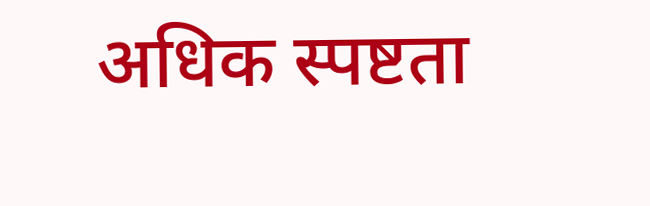अधिक स्पष्टता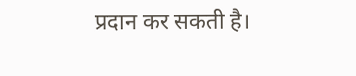प्रदान कर सकती है।